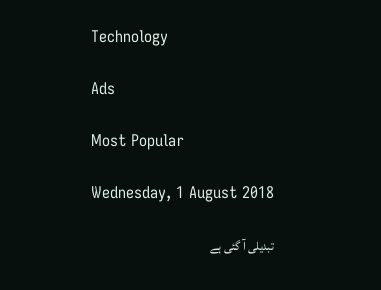Technology

Ads

Most Popular

Wednesday, 1 August 2018

تبدیلی آ گئی ہے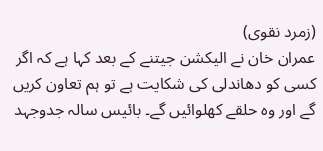(زمرد نقوی)
عمران خان نے الیکشن جیتنے کے بعد کہا ہے کہ اگر کسی کو دھاندلی کی شکایت ہے تو ہم تعاون کریں گے اور وہ حلقے کھلوائیں گے۔ بائیس سالہ جدوجہد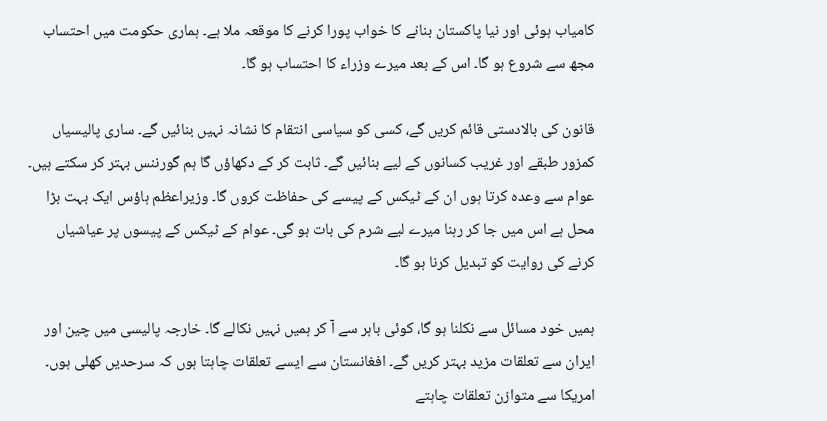کامیاب ہوئی اور نیا پاکستان بنانے کا خواب پورا کرنے کا موقعہ ملا ہے۔ ہماری حکومت میں احتساب مجھ سے شروع ہو گا۔ اس کے بعد میرے وزراء کا احتساب ہو گا۔

قانون کی بالادستی قائم کریں گے، کسی کو سیاسی انتقام کا نشانہ نہیں بنائیں گے۔ ساری پالیسیاں کمزور طبقے اور غریب کسانوں کے لیے بنائیں گے۔ ثابت کر کے دکھاؤں گا ہم گورننس بہتر کر سکتے ہیں۔ عوام سے وعدہ کرتا ہوں ان کے ٹیکس کے پیسے کی حفاظت کروں گا۔ وزیراعظم ہاؤس ایک بہت بڑا محل ہے اس میں جا کر رہنا میرے لیے شرم کی بات ہو گی۔ عوام کے ٹیکس کے پیسوں پر عیاشیاں کرنے کی روایت کو تبدیل کرنا ہو گا۔

ہمیں خود مسائل سے نکلنا ہو گا، کوئی باہر سے آ کر ہمیں نہیں نکالے گا۔ خارجہ پالیسی میں چین اور ایران سے تعلقات مزید بہتر کریں گے۔ افغانستان سے ایسے تعلقات چاہتا ہوں کہ سرحدیں کھلی ہوں۔ امریکا سے متوازن تعلقات چاہتے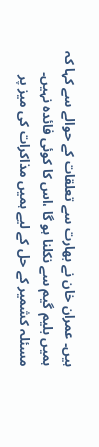ہیں۔ عمران خان نے بھارت سے تعلقات کے حوالے سے کہا کہ ہمیں بلیم گیم سے نکلنا ہو گا ،اس کا کوئی فائدہ نہیں۔ مسئلہ کشمیر کے حل کے لیے ہمیں مذاکرات کی میز پر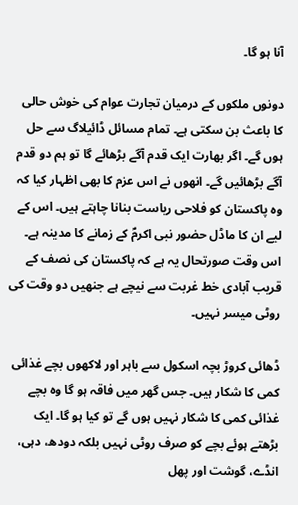آنا ہو گا۔

دونوں ملکوں کے درمیان تجارت عوام کی خوش حالی کا باعث بن سکتی ہے۔ تمام مسائل ڈائیلاگ سے حل ہوں گے۔ اگر بھارت ایک قدم آگے بڑھائے گا تو ہم دو قدم آگے بڑھائیں گے۔ انھوں نے اس عزم کا بھی اظہار کیا کہ وہ پاکستان کو فلاحی ریاست بنانا چاہتے ہیں۔ اس کے لیے ان کا ماڈل حضور نبی اکرمؐ کے زمانے کا مدینہ ہے۔ اس وقت صورتحال یہ ہے کہ پاکستان کی نصف کے قریب آبادی خط غربت سے نیچے ہے جنھیں دو وقت کی روٹی میسر نہیں۔

ڈھائی کروڑ بچہ اسکول سے باہر اور لاکھوں بچے غذائی کمی کا شکار ہیں۔ جس گھر میں فاقہ ہو گا وہ بچے غذائی کمی کا شکار نہیں ہوں گے تو کیا ہو گا۔ ایک بڑھتے ہوئے بچے کو صرف روٹی نہیں بلکہ دودھ، دہی، انڈے، گوشت اور پھل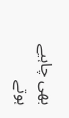بھی چاہیے ہوتے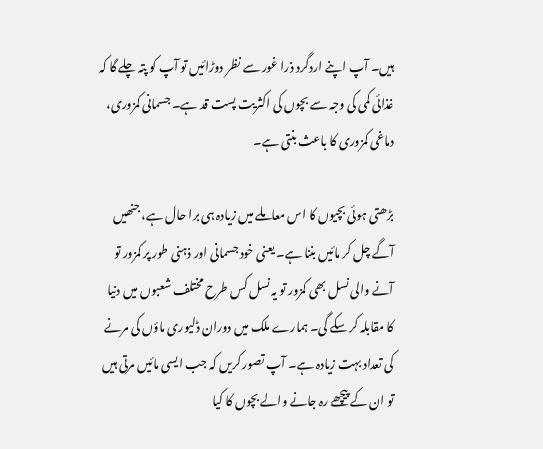ہیں۔ آپ اپنے اردگرد ذرا غور سے نظر دوڑائیں تو آپ کو پتہ چلے گا کہ غذائی کمی کی وجہ سے بچوں کی اکثریت پست قد ہے۔ جسمانی کمزوری، دماغی کمزوری کا باعث بنتی ہے۔

بڑھتی ہوئی بچیوں کا اس معاملے میں زیادہ ہی برا حال ہے، جنھیں آگے چل کر مائیں بننا ہے۔ یعنی خود جسمانی اور ذہنی طور پر کمزور تو آنے والی نسل بھی کمزور تو یہ نسل کس طرح مختلف شعبوں میں دنیا کا مقابلہ کر سکے گی۔ ہمارے ملک میں دوران ڈلیوری ماؤں کی مرنے کی تعداد بہت زیادہ ہے۔ آپ تصور کریں کہ جب ایسی مائیں مرتی ہیں تو ان کے پیچھے رہ جانے والے بچوں کا کیا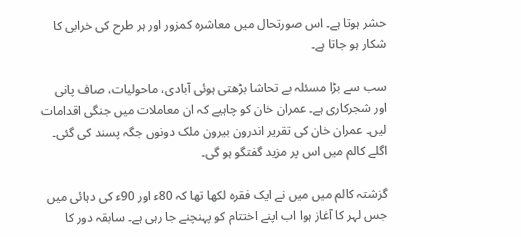حشر ہوتا ہے۔ اس صورتحال میں معاشرہ کمزور اور ہر طرح کی خرابی کا شکار ہو جاتا ہے۔

سب سے بڑا مسئلہ بے تحاشا بڑھتی ہوئی آبادی، ماحولیات، صاف پانی اور شجرکاری ہے۔ عمران خان کو چاہیے کہ ان معاملات میں جنگی اقدامات لیں۔ عمران خان کی تقریر اندرون بیرون ملک دونوں جگہ پسند کی گئی۔ اگلے کالم میں اس پر مزید گفتگو ہو گی۔

گزشتہ کالم میں میں نے ایک فقرہ لکھا تھا کہ 80ء اور 90ء کی دہائی میں جس لہر کا آغاز ہوا اب اپنے اختتام کو پہنچنے جا رہی ہے۔ سابقہ دور کا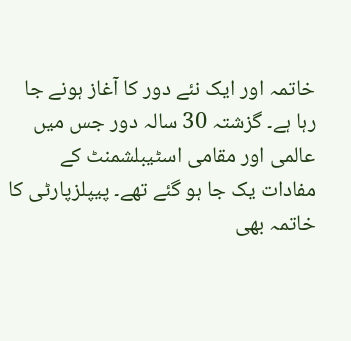خاتمہ اور ایک نئے دور کا آغاز ہونے جا رہا ہے۔ گزشتہ 30 سالہ دور جس میں عالمی اور مقامی اسٹیبلشمنٹ کے مفادات یک جا ہو گئے تھے۔ پیپلزپارٹی کا خاتمہ بھی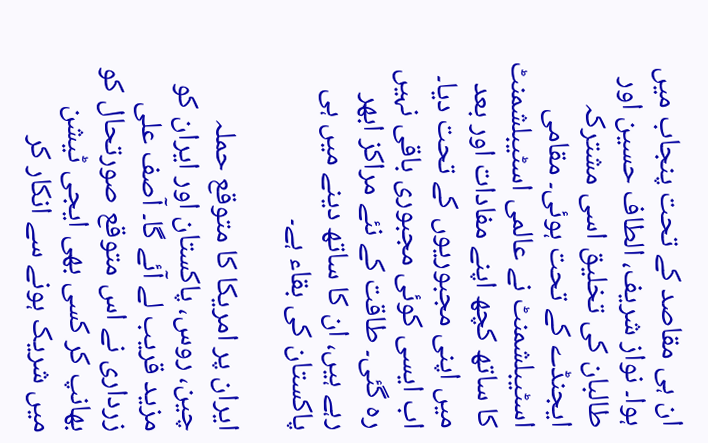ان ہی مقاصد کے تحت پنجاب میں ہوا۔ نواز شریف، الطاف حسین اور طالبان کی تخلیق اسی مشترکہ ایجنڈے کے تحت ہوئی۔ مقامی اسٹیبلشمنٹ نے عالمی اسٹیبلشمنٹ کا ساتھ کچھ اپنے مفادات اور بعد میں اپنی مجبوریوں کے تحت دیا۔ اب ایسی کوئی مجبوری باقی نہیں رہ گئی۔ طاقت کے نئے مراکز ابھر رہے ہیں، ان کا ساتھ دینے میں ہی پاکستان کی بقاء ہے۔

ایران پر امریکا کا متوقع حملہ چین، روس، پاکستان اور ایران کو مزید قریب لے آئے گا۔ آصف علی زرداری نے اس متوقع صورتحال کو بھانپ کر کسی بھی ایجی ٹیشن میں شریک ہونے سے انکار کر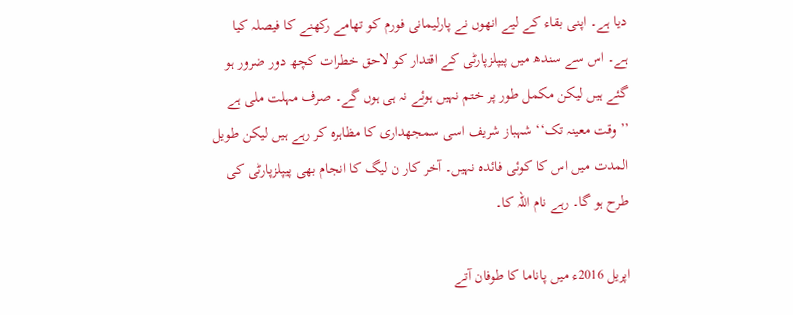دیا ہے۔ اپنی بقاء کے لیے انھوں نے پارلیمانی فورم کو تھامے رکھنے کا فیصلہ کیا ہے۔ اس سے سندھ میں پیپلزپارٹی کے اقتدار کو لاحق خطرات کچھ دور ضرور ہو گئے ہیں لیکن مکمل طور پر ختم نہیں ہوئے نہ ہی ہوں گے۔ صرف مہلت ملی ہے ’’وقت معینہ تک‘‘ شہباز شریف اسی سمجھداری کا مظاہرہ کر رہے ہیں لیکن طویل المدت میں اس کا کوئی فائدہ نہیں۔ آخر کار ن لیگ کا انجام بھی پیپلزپارٹی کی طرح ہو گا۔ رہے نام اللہ کا۔

اپریل 2016ء میں پاناما کا طوفان آتے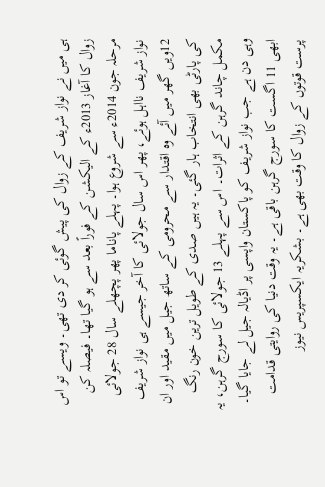ہی میں نے نواز شریف کے زوال کی پیش گوئی کر دی تھی۔ ویسے تو اس زوال کا آغاز 2013ء کے الیکشن کے فوراً بعد سے ہو گیا تھا۔ فیصلہ کن مرحلہ جون 2014ء سے شروع ہوا۔ پہلے پاناما پھر پچھلے سال 28 جولائی نواز شریف نااہل ہوئے، پھر اس سال جولائی کا آخر جیسے ہی نواز شریف 12ویں گھر میں آئے وہ اقتدار سے محرومی کے ساتھ جیل میں مقید اور ان کی پارٹی بھی انتخاب ہار گئی۔ یہ ہیں صدی کے طویل ترین خون رنگ مکمل چاند گرہن کے اثرات۔ اس سے پہلے 13 جولائی کا سورج گرہن، یہ وہی دن ہے جب نواز شریف کو پاکستان واپسی پر اڈیالہ جیل لے جایا گیا۔ ابھی 11 اگست کا سورج گرہن باقی ہے۔ یہ وقت دنیا کی روایتی قدامت پرست قوتوں کے زوال کا وقت بھی ہے۔ بشکریہ ایکسپریس نیوز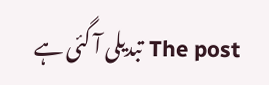The post تبدیلی آ گئی ہے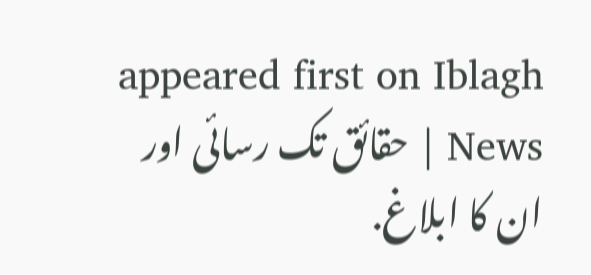appeared first on Iblagh News | حقائق تک رسائی اور ان کا ابلاغ.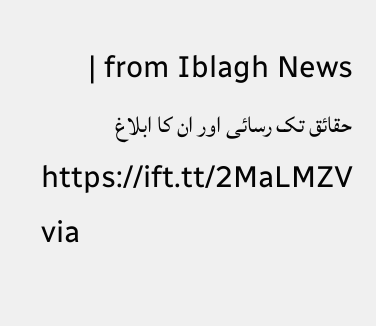from Iblagh News | حقائق تک رسائی اور ان کا ابلاغ https://ift.tt/2MaLMZV
via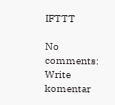IFTTT

No comments:
Write komentar